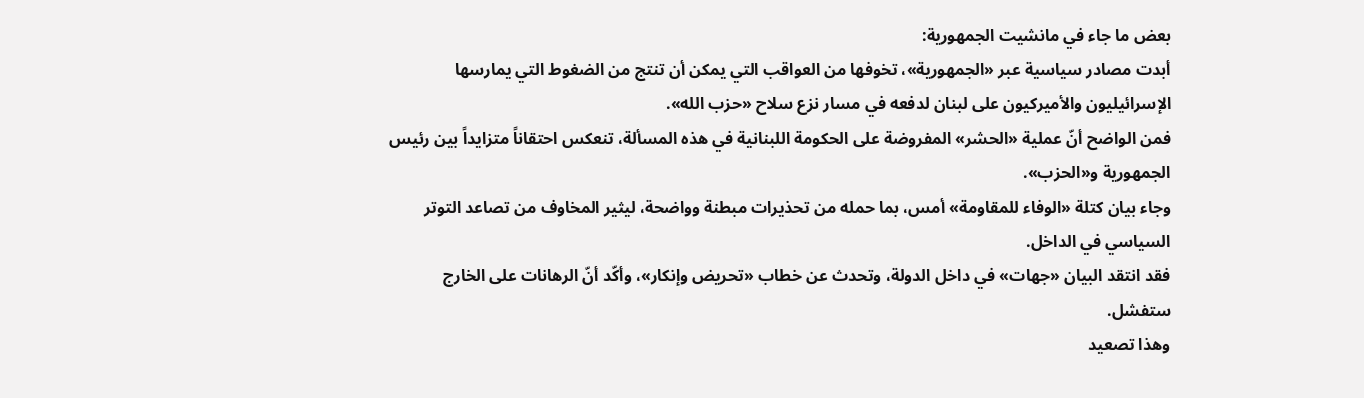بعض ما جاء في مانشيت الجمهورية:
أبدت مصادر سياسية عبر «الجمهورية»، تخوفها من العواقب التي يمكن أن تنتج من الضغوط التي يمارسها الإسرائيليون والأميركيون على لبنان لدفعه في مسار نزع سلاح «حزب الله».
فمن الواضح أنّ عملية «الحشر» المفروضة على الحكومة اللبنانية في هذه المسألة، تنعكس احتقاناً متزايداً بين رئيس الجمهورية و«الحزب».
وجاء بيان كتلة «الوفاء للمقاومة» أمس، بما حمله من تحذيرات مبطنة وواضحة، ليثير المخاوف من تصاعد التوتر السياسي في الداخل.
فقد انتقد البيان «جهات» في داخل الدولة، وتحدث عن خطاب «تحريض وإنكار»، وأكّد أنّ الرهانات على الخارج ستفشل.
وهذا تصعيد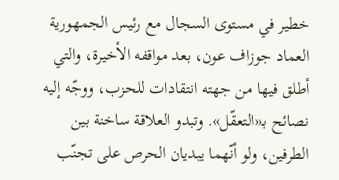خطير في مستوى السجال مع رئيس الجمهورية العماد جوزاف عون، بعد مواقفه الأخيرة، والتي أطلق فيها من جهته انتقادات للحزب، ووجّه إليه نصائح بـ«التعقّل». وتبدو العلاقة ساخنة بين الطرفين، ولو أنّهما يبديان الحرص على تجنّب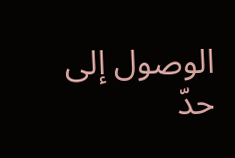الوصول إلى حدّ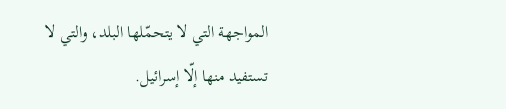المواجهة التي لا يتحمّلها البلد، والتي لا تستفيد منها إلّا إسرائيل.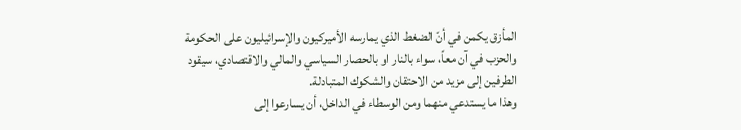المأزق يكمن في أنّ الضغط الذي يمارسه الأميركيون والإسرائيليون على الحكومة والحزب في آن معاً، سواء بالنار او بالحصار السياسي والمالي والاقتصادي، سيقود الطرفين إلى مزيد من الاحتقان والشكوك المتبادلة.
وهذا ما يستدعي منهما ومن الوسطاء في الداخل، أن يسارعوا إلى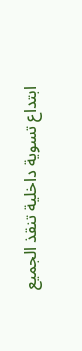ابتداع تسوية داخلية تنقذ الجميع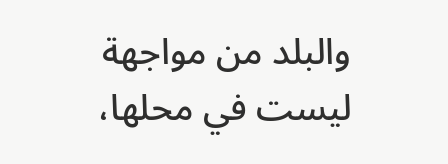والبلد من مواجهة ليست في محلها،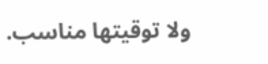ولا توقيتها مناسب.